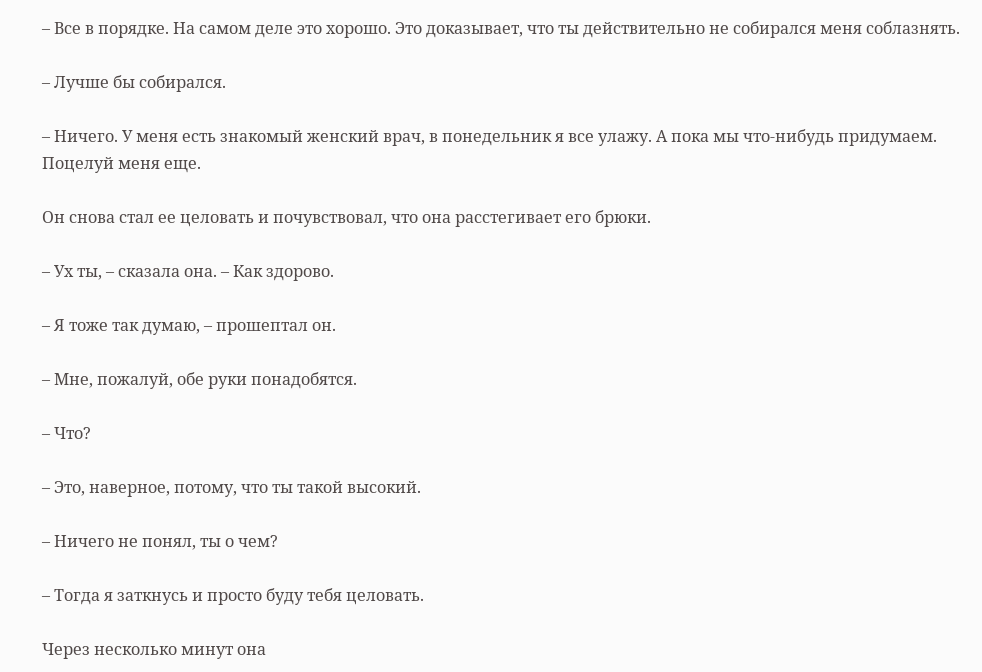– Все в порядке. На самом деле это хорошо. Это доказывает, что ты действительно не собирался меня соблазнять.

– Лучше бы собирался.

– Ничего. У меня есть знакомый женский врач, в понедельник я все улажу. А пока мы что-нибудь придумаем. Поцелуй меня еще.

Он снова стал ее целовать и почувствовал, что она расстегивает его брюки.

– Ух ты, – сказала она. – Как здорово.

– Я тоже так думаю, – прошептал он.

– Мне, пожалуй, обе руки понадобятся.

– Что?

– Это, наверное, потому, что ты такой высокий.

– Ничего не понял, ты о чем?

– Тогда я заткнусь и просто буду тебя целовать.

Через несколько минут она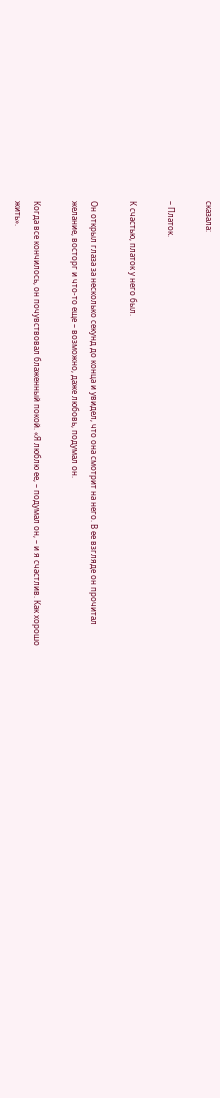сказала:

– Платок.

К счастью, платок у него был.

Он открыл глаза за несколько секунд до конца и увидел, что она смотрит на него. В ее взгляде он прочитал желание, восторг и что-то еще – возможно, даже любовь, подумал он.

Когда все кончилось, он почувствовал блаженный покой. «Я люблю ее, – подумал он, – и я счастлив. Как хорошо жить».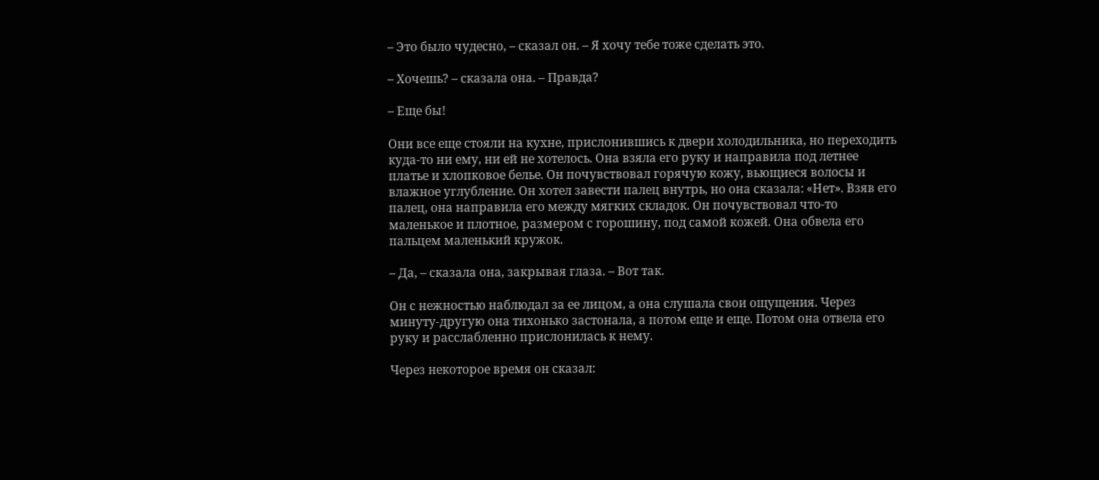– Это было чудесно, – сказал он. – Я хочу тебе тоже сделать это.

– Хочешь? – сказала она. – Правда?

– Еще бы!

Они все еще стояли на кухне, прислонившись к двери холодильника, но переходить куда-то ни ему, ни ей не хотелось. Она взяла его руку и направила под летнее платье и хлопковое белье. Он почувствовал горячую кожу, вьющиеся волосы и влажное углубление. Он хотел завести палец внутрь, но она сказала: «Нет». Взяв его палец, она направила его между мягких складок. Он почувствовал что-то маленькое и плотное, размером с горошину, под самой кожей. Она обвела его пальцем маленький кружок.

– Да, – сказала она, закрывая глаза. – Вот так.

Он с нежностью наблюдал за ее лицом, а она слушала свои ощущения. Через минуту-другую она тихонько застонала, а потом еще и еще. Потом она отвела его руку и расслабленно прислонилась к нему.

Через некоторое время он сказал: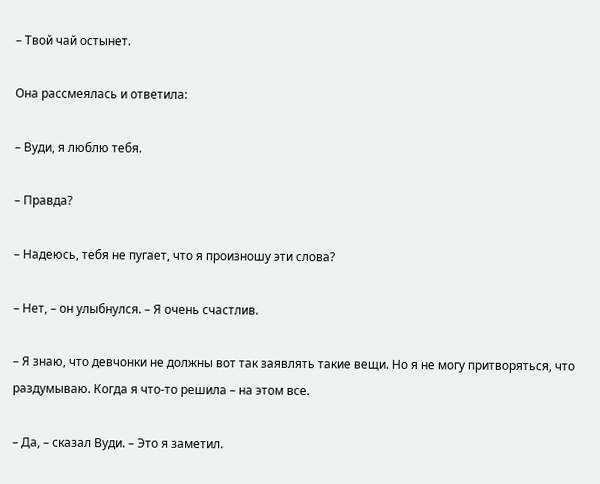– Твой чай остынет.

Она рассмеялась и ответила:

– Вуди, я люблю тебя.

– Правда?

– Надеюсь, тебя не пугает, что я произношу эти слова?

– Нет, – он улыбнулся. – Я очень счастлив.

– Я знаю, что девчонки не должны вот так заявлять такие вещи. Но я не могу притворяться, что раздумываю. Когда я что-то решила – на этом все.

– Да, – сказал Вуди. – Это я заметил.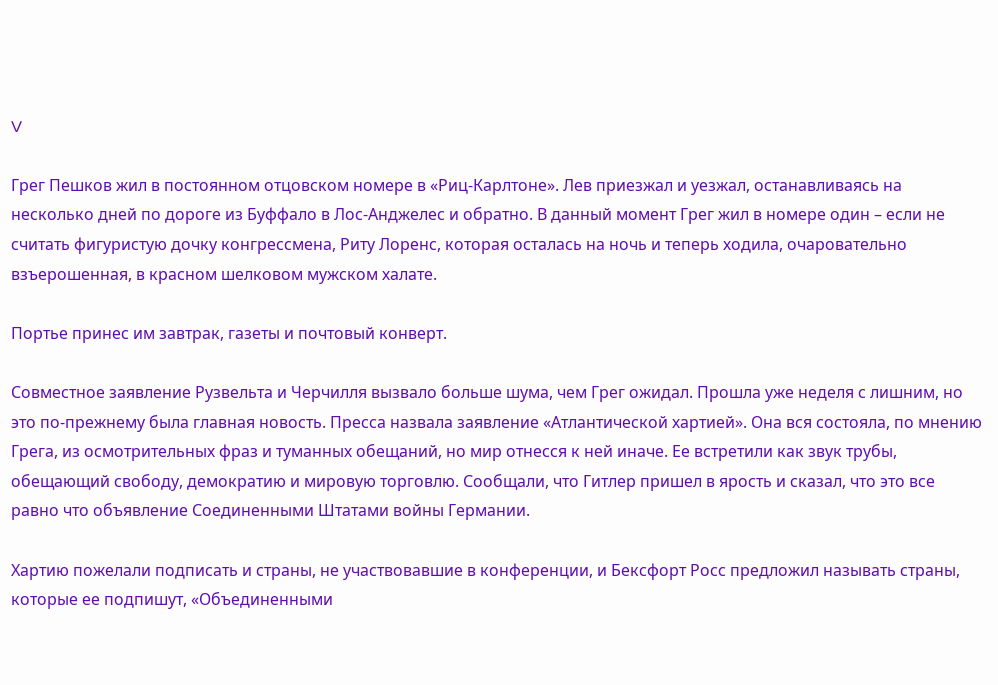V

Грег Пешков жил в постоянном отцовском номере в «Риц-Карлтоне». Лев приезжал и уезжал, останавливаясь на несколько дней по дороге из Буффало в Лос-Анджелес и обратно. В данный момент Грег жил в номере один – если не считать фигуристую дочку конгрессмена, Риту Лоренс, которая осталась на ночь и теперь ходила, очаровательно взъерошенная, в красном шелковом мужском халате.

Портье принес им завтрак, газеты и почтовый конверт.

Совместное заявление Рузвельта и Черчилля вызвало больше шума, чем Грег ожидал. Прошла уже неделя с лишним, но это по-прежнему была главная новость. Пресса назвала заявление «Атлантической хартией». Она вся состояла, по мнению Грега, из осмотрительных фраз и туманных обещаний, но мир отнесся к ней иначе. Ее встретили как звук трубы, обещающий свободу, демократию и мировую торговлю. Сообщали, что Гитлер пришел в ярость и сказал, что это все равно что объявление Соединенными Штатами войны Германии.

Хартию пожелали подписать и страны, не участвовавшие в конференции, и Бексфорт Росс предложил называть страны, которые ее подпишут, «Объединенными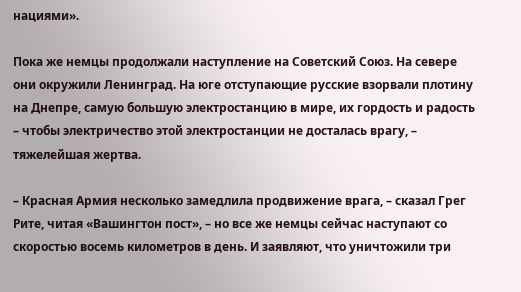нациями».

Пока же немцы продолжали наступление на Советский Союз. На севере они окружили Ленинград. На юге отступающие русские взорвали плотину на Днепре, самую большую электростанцию в мире, их гордость и радость – чтобы электричество этой электростанции не досталась врагу, – тяжелейшая жертва.

– Красная Армия несколько замедлила продвижение врага, – сказал Грег Рите, читая «Вашингтон пост», – но все же немцы сейчас наступают со скоростью восемь километров в день. И заявляют, что уничтожили три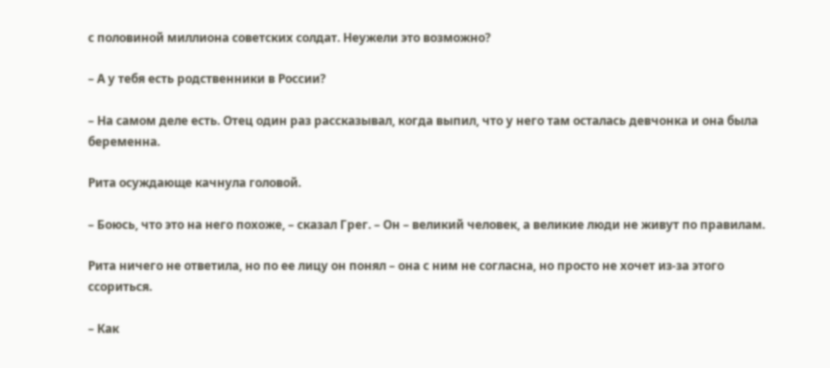с половиной миллиона советских солдат. Неужели это возможно?

– А у тебя есть родственники в России?

– На самом деле есть. Отец один раз рассказывал, когда выпил, что у него там осталась девчонка и она была беременна.

Рита осуждающе качнула головой.

– Боюсь, что это на него похоже, – сказал Грег. – Он – великий человек, а великие люди не живут по правилам.

Рита ничего не ответила, но по ее лицу он понял – она с ним не согласна, но просто не хочет из-за этого ссориться.

– Как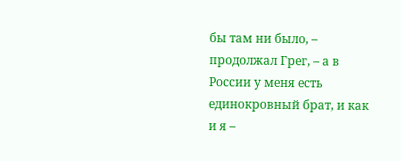бы там ни было, – продолжал Грег, – а в России у меня есть единокровный брат, и как и я –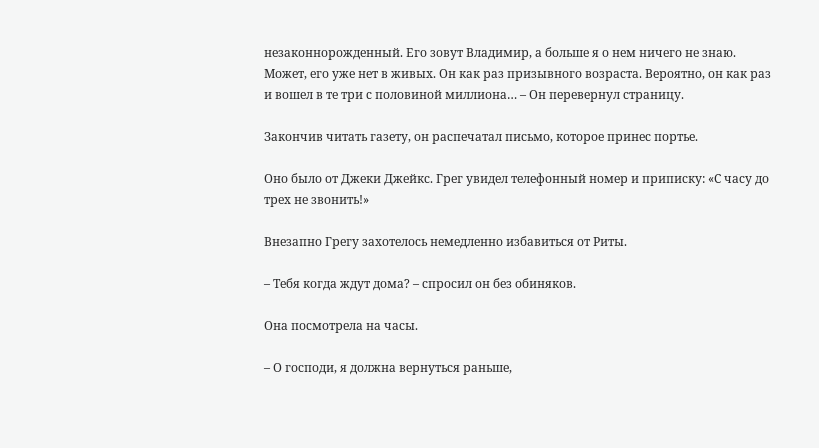незаконнорожденный. Его зовут Владимир, а больше я о нем ничего не знаю. Может, его уже нет в живых. Он как раз призывного возраста. Вероятно, он как раз и вошел в те три с половиной миллиона… – Он перевернул страницу.

Закончив читать газету, он распечатал письмо, которое принес портье.

Оно было от Джеки Джейкс. Грег увидел телефонный номер и приписку: «С часу до трех не звонить!»

Внезапно Грегу захотелось немедленно избавиться от Риты.

– Тебя когда ждут дома? – спросил он без обиняков.

Она посмотрела на часы.

– О господи, я должна вернуться раньше,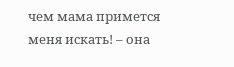чем мама примется меня искать! – она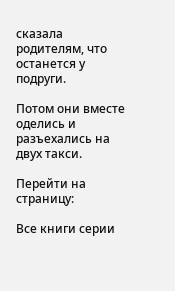сказала родителям, что останется у подруги.

Потом они вместе оделись и разъехались на двух такси.

Перейти на страницу:

Все книги серии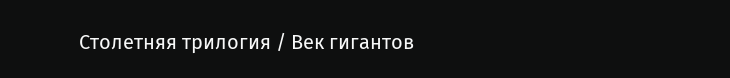Столетняя трилогия / Век гигантов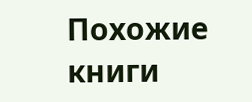Похожие книги